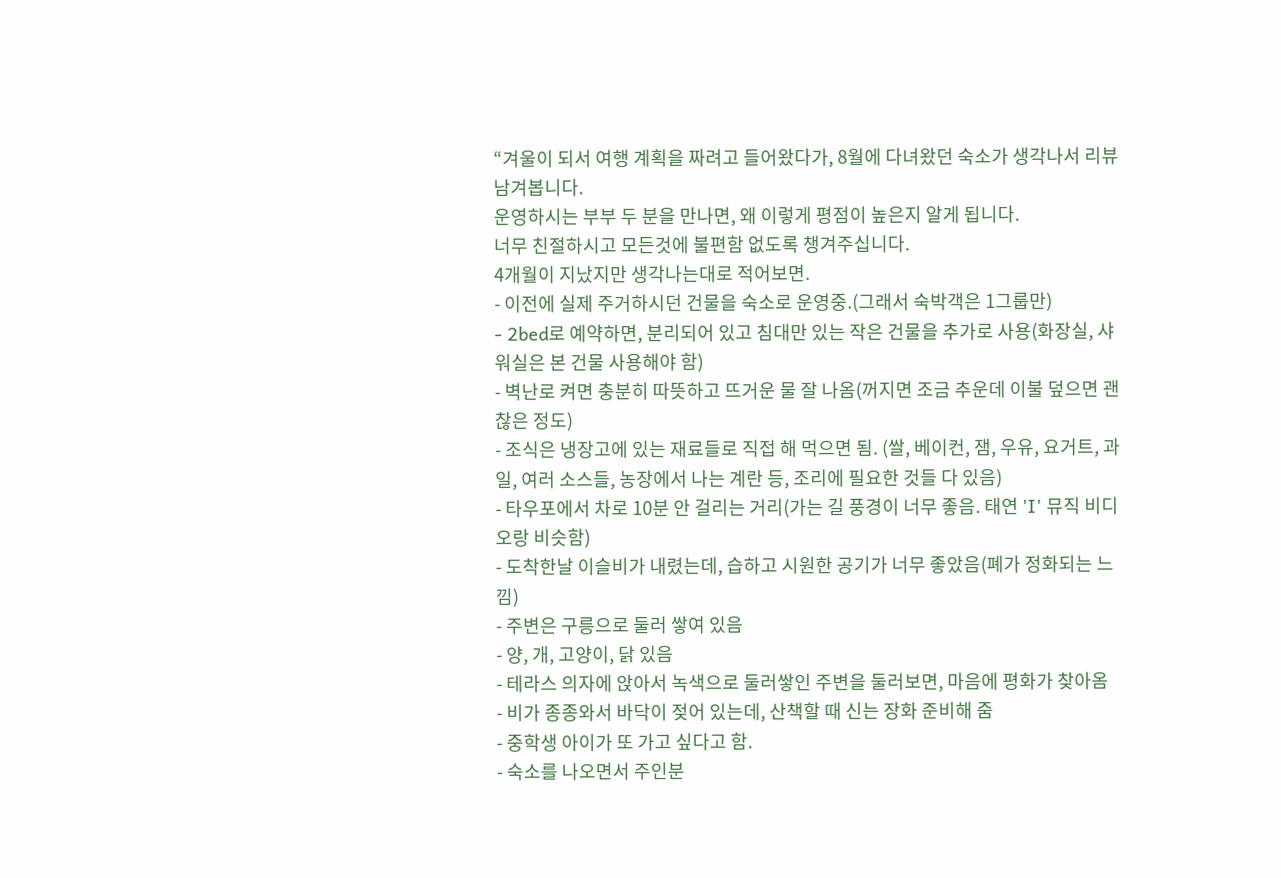“겨울이 되서 여행 계획을 짜려고 들어왔다가, 8월에 다녀왔던 숙소가 생각나서 리뷰 남겨봅니다.
운영하시는 부부 두 분을 만나면, 왜 이렇게 평점이 높은지 알게 됩니다.
너무 친절하시고 모든것에 불편함 없도록 챙겨주십니다.
4개월이 지났지만 생각나는대로 적어보면.
- 이전에 실제 주거하시던 건물을 숙소로 운영중.(그래서 숙박객은 1그룹만)
- 2bed로 예약하면, 분리되어 있고 침대만 있는 작은 건물을 추가로 사용(화장실, 샤워실은 본 건물 사용해야 함)
- 벽난로 켜면 충분히 따뜻하고 뜨거운 물 잘 나옴(꺼지면 조금 추운데 이불 덮으면 괜찮은 정도)
- 조식은 냉장고에 있는 재료들로 직접 해 먹으면 됨. (쌀, 베이컨, 잼, 우유, 요거트, 과일, 여러 소스들, 농장에서 나는 계란 등, 조리에 필요한 것들 다 있음)
- 타우포에서 차로 10분 안 걸리는 거리(가는 길 풍경이 너무 좋음. 태연 'I' 뮤직 비디오랑 비슷함)
- 도착한날 이슬비가 내렸는데, 습하고 시원한 공기가 너무 좋았음(폐가 정화되는 느낌)
- 주변은 구릉으로 둘러 쌓여 있음
- 양, 개, 고양이, 닭 있음
- 테라스 의자에 앉아서 녹색으로 둘러쌓인 주변을 둘러보면, 마음에 평화가 찾아옴
- 비가 종종와서 바닥이 젖어 있는데, 산책할 때 신는 장화 준비해 줌
- 중학생 아이가 또 가고 싶다고 함.
- 숙소를 나오면서 주인분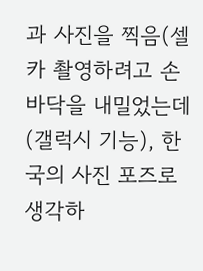과 사진을 찍음(셀카 촬영하려고 손바닥을 내밀었는데(갤럭시 기능), 한국의 사진 포즈로 생각하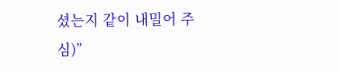셨는지 같이 내밀어 주심)”